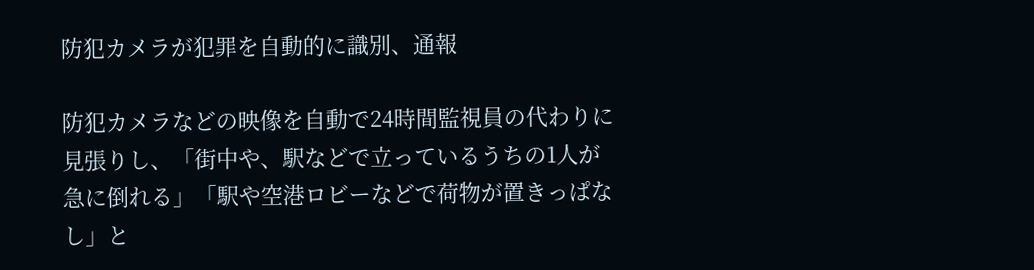防犯カメラが犯罪を自動的に識別、通報

防犯カメラなどの映像を自動で24時間監視員の代わりに見張りし、「街中や、駅などで立っているうちの1人が急に倒れる」「駅や空港ロビーなどで荷物が置きっぱなし」と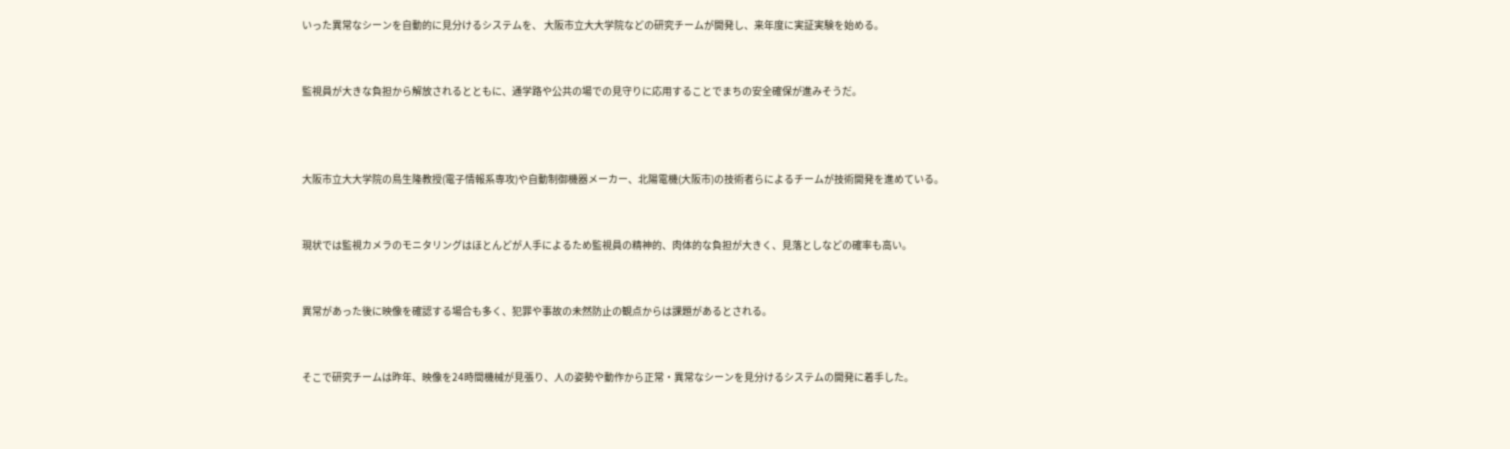いった異常なシーンを自動的に見分けるシステムを、 大阪市立大大学院などの研究チームが開発し、来年度に実証実験を始める。


監視員が大きな負担から解放されるとともに、通学路や公共の場での見守りに応用することでまちの安全確保が進みそうだ。



大阪市立大大学院の鳥生隆教授(電子情報系専攻)や自動制御機器メーカー、北陽電機(大阪市)の技術者らによるチームが技術開発を進めている。


現状では監視カメラのモニタリングはほとんどが人手によるため監視員の精神的、肉体的な負担が大きく、見落としなどの確率も高い。


異常があった後に映像を確認する場合も多く、犯罪や事故の未然防止の観点からは課題があるとされる。


そこで研究チームは昨年、映像を24時間機械が見張り、人の姿勢や動作から正常・異常なシーンを見分けるシステムの開発に着手した。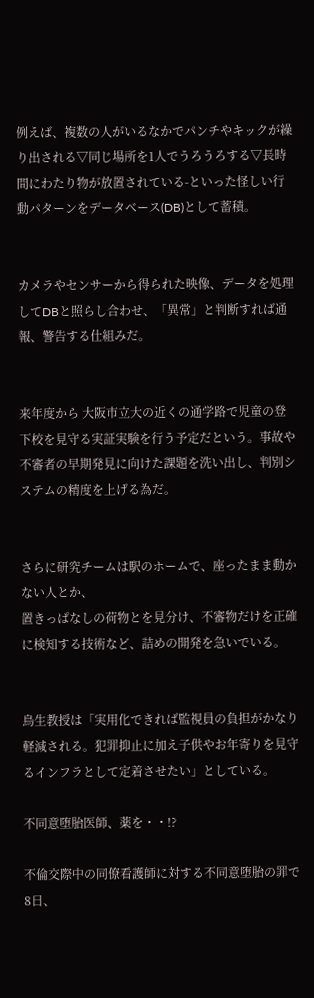例えば、複数の人がいるなかでパンチやキックが繰り出される▽同じ場所を1人でうろうろする▽長時間にわたり物が放置されている-といった怪しい行動パターンをデータベース(DB)として蓄積。


カメラやセンサーから得られた映像、データを処理してDBと照らし合わせ、「異常」と判断すれば通報、警告する仕組みだ。


来年度から 大阪市立大の近くの通学路で児童の登下校を見守る実証実験を行う予定だという。事故や不審者の早期発見に向けた課題を洗い出し、判別システムの精度を上げる為だ。


さらに研究チームは駅のホームで、座ったまま動かない人とか、
置きっぱなしの荷物とを見分け、不審物だけを正確に検知する技術など、詰めの開発を急いでいる。


鳥生教授は「実用化できれば監視員の負担がかなり軽減される。犯罪抑止に加え子供やお年寄りを見守るインフラとして定着させたい」としている。

不同意堕胎医師、薬を・・!?

不倫交際中の同僚看護師に対する不同意堕胎の罪で8日、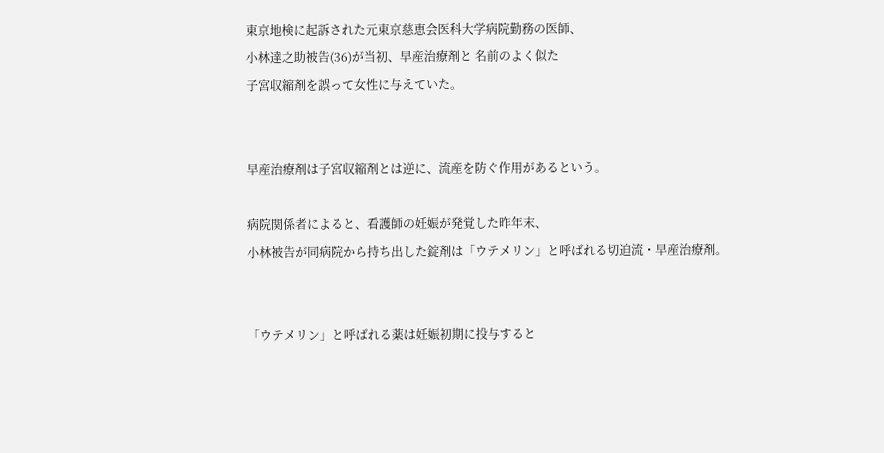東京地検に起訴された元東京慈恵会医科大学病院勤務の医師、
小林達之助被告(36)が当初、早産治療剤と 名前のよく似た
子宮収縮剤を誤って女性に与えていた。


早産治療剤は子宮収縮剤とは逆に、流産を防ぐ作用があるという。

病院関係者によると、看護師の妊娠が発覚した昨年末、
小林被告が同病院から持ち出した錠剤は「ウテメリン」と呼ばれる切迫流・早産治療剤。


「ウテメリン」と呼ばれる薬は妊娠初期に投与すると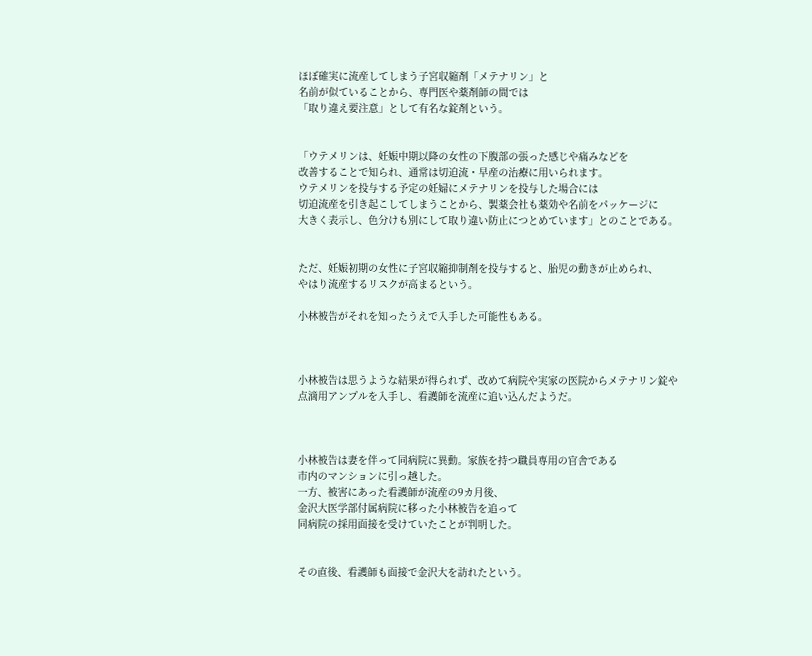ほぼ確実に流産してしまう子宮収縮剤「メテナリン」と
名前が似ていることから、専門医や薬剤師の間では
「取り違え要注意」として有名な錠剤という。


「ウテメリンは、妊娠中期以降の女性の下腹部の張った感じや痛みなどを
改善することで知られ、通常は切迫流・早産の治療に用いられます。
ウテメリンを投与する予定の妊婦にメテナリンを投与した場合には
切迫流産を引き起こしてしまうことから、製薬会社も薬効や名前をパッケージに
大きく表示し、色分けも別にして取り違い防止につとめています」とのことである。


ただ、妊娠初期の女性に子宮収縮抑制剤を投与すると、胎児の動きが止められ、
やはり流産するリスクが高まるという。

小林被告がそれを知ったうえで入手した可能性もある。



小林被告は思うような結果が得られず、改めて病院や実家の医院からメテナリン錠や
点滴用アンプルを入手し、看護師を流産に追い込んだようだ。



小林被告は妻を伴って同病院に異動。家族を持つ職員専用の官舎である
市内のマンションに引っ越した。
一方、被害にあった看護師が流産の9カ月後、
金沢大医学部付属病院に移った小林被告を追って
同病院の採用面接を受けていたことが判明した。


その直後、看護師も面接で金沢大を訪れたという。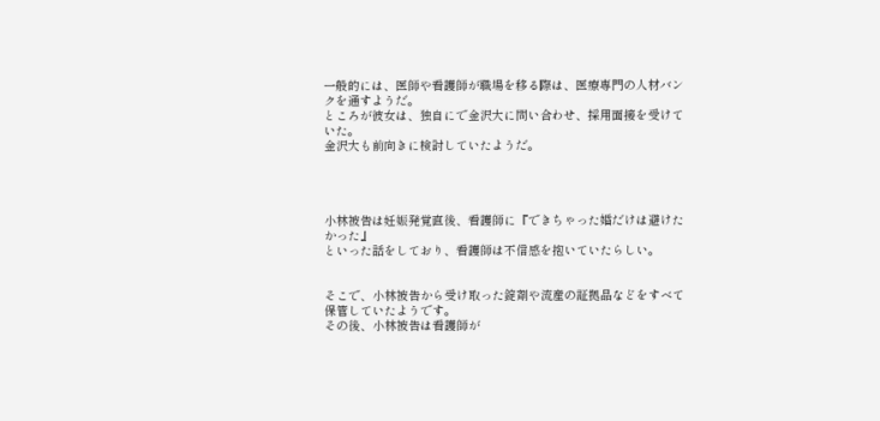一般的には、医師や看護師が職場を移る際は、医療専門の人材バンクを通すようだ。
ところが彼女は、独自にで金沢大に問い合わせ、採用面接を受けていた。
金沢大も前向きに検討していたようだ。




小林被告は妊娠発覚直後、看護師に『できちゃった婚だけは避けたかった』
といった話をしており、看護師は不信感を抱いていたらしい。


そこで、小林被告から受け取った錠剤や流産の証拠品などをすべて保管していたようです。
その後、小林被告は看護師が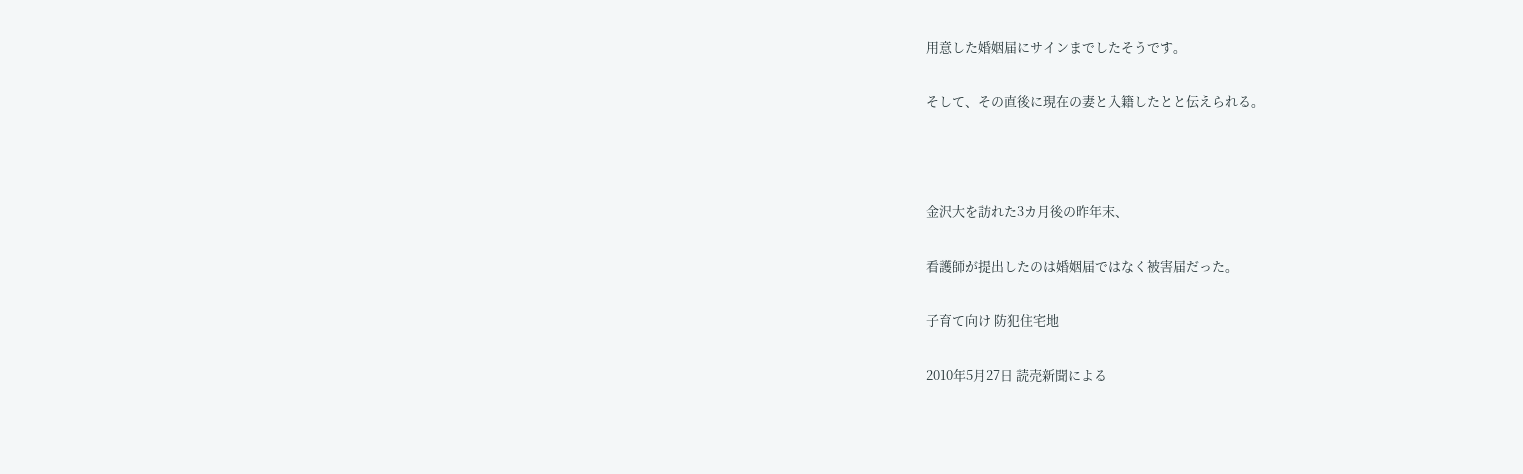用意した婚姻届にサインまでしたそうです。

そして、その直後に現在の妻と入籍したとと伝えられる。



金沢大を訪れた3カ月後の昨年末、

看護師が提出したのは婚姻届ではなく被害届だった。

子育て向け 防犯住宅地

2010年5月27日 読売新聞による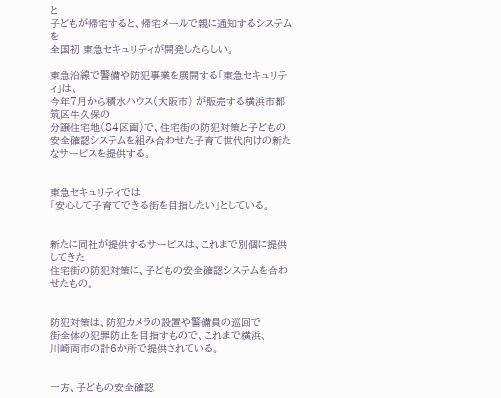と
子どもが帰宅すると、帰宅メールで親に通知するシステムを
全国初 東急セキュリティが開発したらしい。

東急沿線で警備や防犯事業を展開する「東急セキュリティ」は、
今年7月から積水ハウス(大阪市) が販売する横浜市都筑区牛久保の
分譲住宅地(84区画)で、住宅街の防犯対策と子どもの安全確認システムを組み合わせた子育て世代向けの新たなサービスを提供する。


東急セキュリティでは
「安心して子育てできる街を目指したい」としている。


新たに同社が提供するサービスは、これまで別個に提供してきた
住宅街の防犯対策に、子どもの安全確認システムを合わせたもの。


防犯対策は、防犯カメラの設置や警備員の巡回で
街全体の犯罪防止を目指すもので、これまで横浜、
川崎両市の計6か所で提供されている。


一方、子どもの安全確認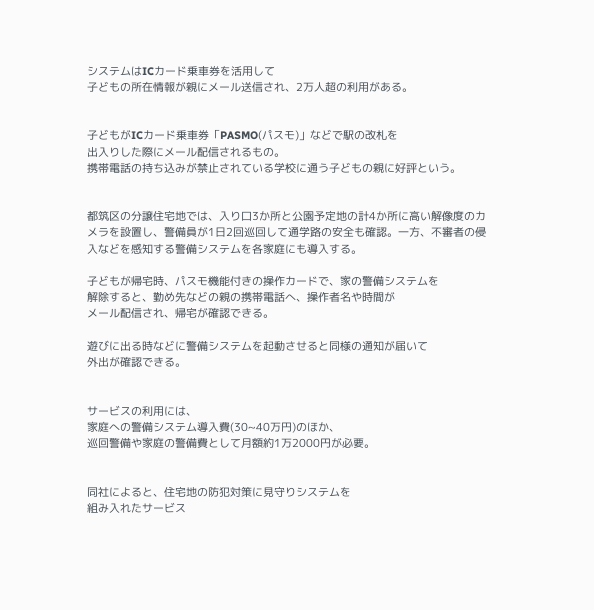システムはICカード乗車券を活用して
子どもの所在情報が親にメール送信され、2万人超の利用がある。


子どもがICカード乗車券「PASMO(パスモ)」などで駅の改札を
出入りした際にメール配信されるもの。
携帯電話の持ち込みが禁止されている学校に通う子どもの親に好評という。


都筑区の分譲住宅地では、入り口3か所と公園予定地の計4か所に高い解像度のカメラを設置し、警備員が1日2回巡回して通学路の安全も確認。一方、不審者の侵入などを感知する警備システムを各家庭にも導入する。

子どもが帰宅時、パスモ機能付きの操作カードで、家の警備システムを
解除すると、勤め先などの親の携帯電話へ、操作者名や時間が
メール配信され、帰宅が確認できる。

遊びに出る時などに警備システムを起動させると同様の通知が届いて
外出が確認できる。


サービスの利用には、
家庭への警備システム導入費(30~40万円)のほか、
巡回警備や家庭の警備費として月額約1万2000円が必要。


同社によると、住宅地の防犯対策に見守りシステムを
組み入れたサービス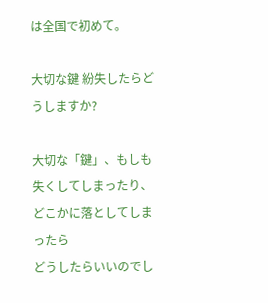は全国で初めて。

大切な鍵 紛失したらどうしますか?

大切な「鍵」、もしも失くしてしまったり、どこかに落としてしまったら
どうしたらいいのでし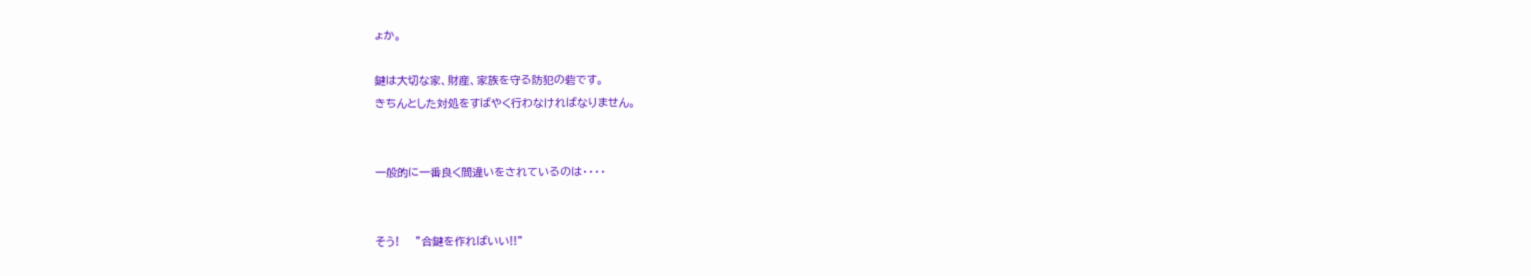ょか。

鍵は大切な家、財産、家族を守る防犯の砦です。
きちんとした対処をすばやく行わなければなりません。


一般的に一番良く間違いをされているのは・・・・


そう!    ”合鍵を作ればいい!!”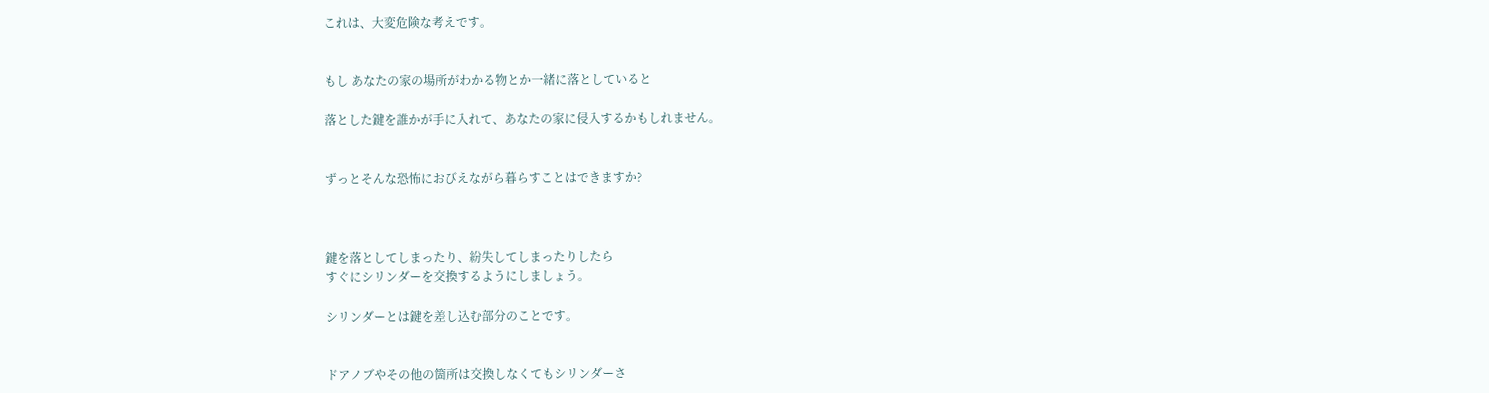これは、大変危険な考えです。


もし あなたの家の場所がわかる物とか一緒に落としていると

落とした鍵を誰かが手に入れて、あなたの家に侵入するかもしれません。


ずっとそんな恐怖におびえながら暮らすことはできますか?



鍵を落としてしまったり、紛失してしまったりしたら
すぐにシリンダーを交換するようにしましょう。

シリンダーとは鍵を差し込む部分のことです。


ドアノブやその他の箇所は交換しなくてもシリンダーさ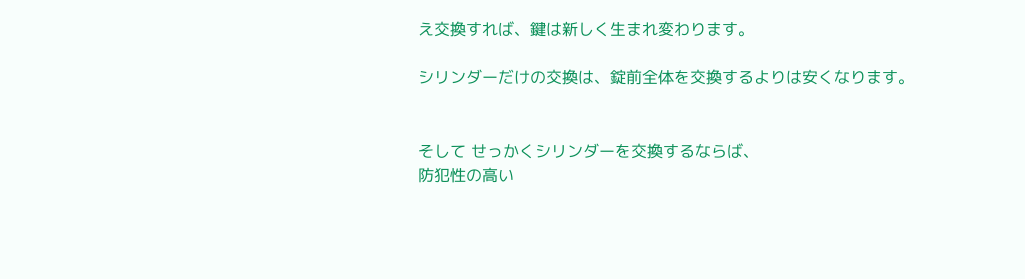え交換すれば、鍵は新しく生まれ変わります。

シリンダーだけの交換は、錠前全体を交換するよりは安くなります。


そして せっかくシリンダーを交換するならば、
防犯性の高い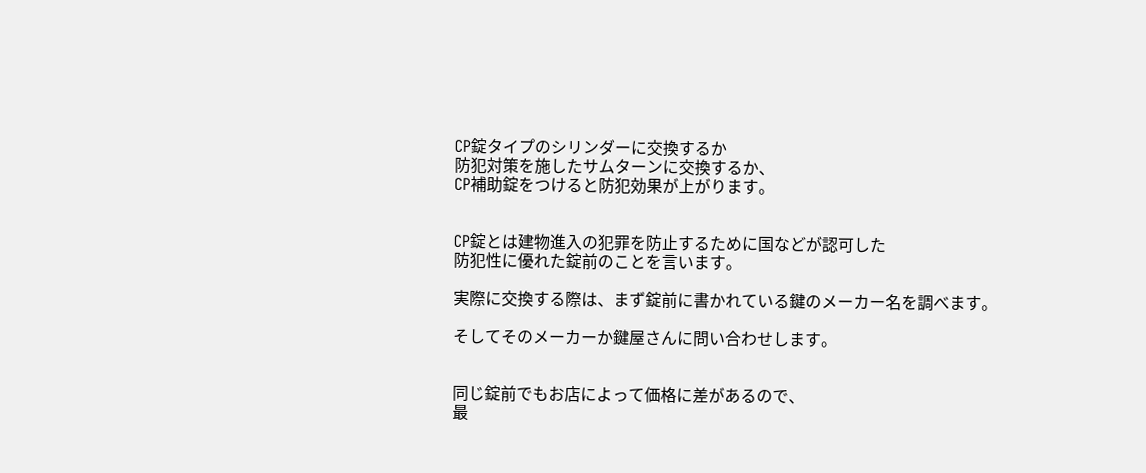CP錠タイプのシリンダーに交換するか
防犯対策を施したサムターンに交換するか、
CP補助錠をつけると防犯効果が上がります。


CP錠とは建物進入の犯罪を防止するために国などが認可した
防犯性に優れた錠前のことを言います。

実際に交換する際は、まず錠前に書かれている鍵のメーカー名を調べます。

そしてそのメーカーか鍵屋さんに問い合わせします。


同じ錠前でもお店によって価格に差があるので、
最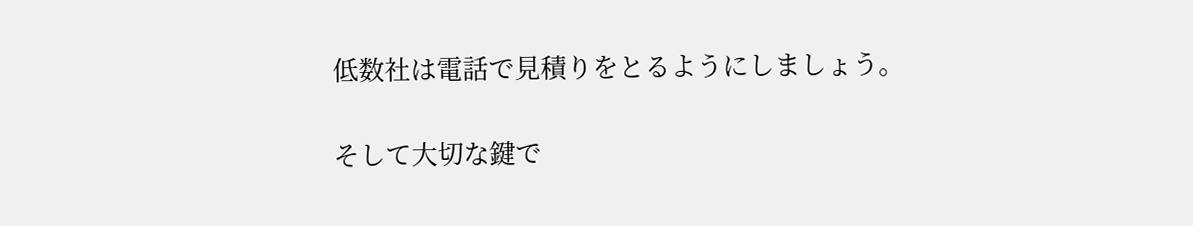低数社は電話で見積りをとるようにしましょう。

そして大切な鍵で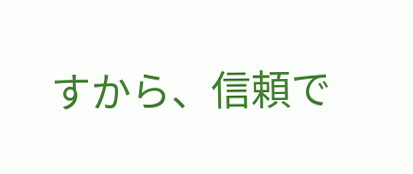すから、信頼で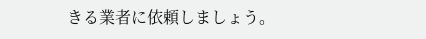きる業者に依頼しましょう。